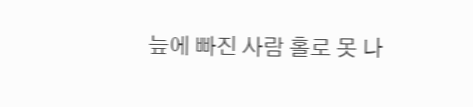늪에 빠진 사람 홀로 못 나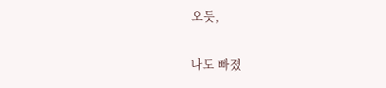오듯,

나도 빠졌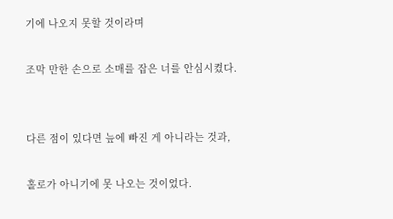기에 나오지 못할 것이라며

조막 만한 손으로 소매를 잡은 너를 안심시켰다.


다른 점이 있다면 늪에 빠진 게 아니라는 것과,

홀로가 아니기에 못 나오는 것이었다.